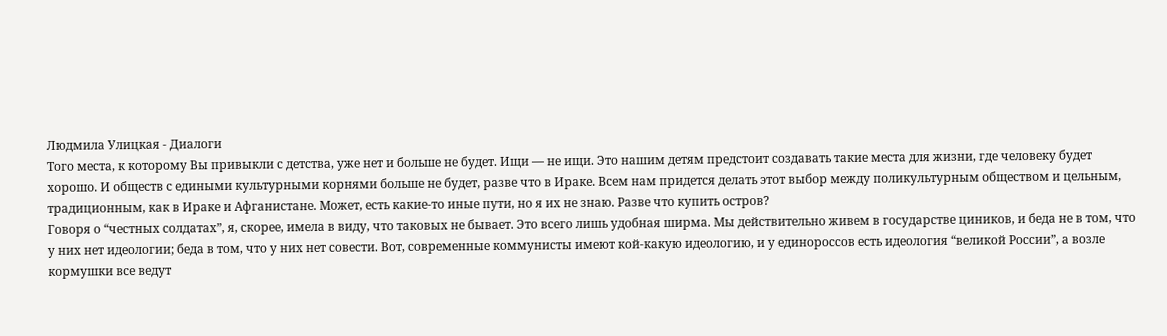Людмила Улицкая - Диалоги
Того места, к которому Вы привыкли с детства, уже нет и больше не будет. Ищи — не ищи. Это нашим детям предстоит создавать такие места для жизни, где человеку будет хорошо. И обществ с едиными культурными корнями больше не будет, разве что в Ираке. Всем нам придется делать этот выбор между поликультурным обществом и цельным, традиционным, как в Ираке и Афганистане. Может, есть какие-то иные пути, но я их не знаю. Разве что купить остров?
Говоря о “честных солдатах”, я, скорее, имела в виду, что таковых не бывает. Это всего лишь удобная ширма. Мы действительно живем в государстве циников, и беда не в том, что у них нет идеологии; беда в том, что у них нет совести. Вот, современные коммунисты имеют кой-какую идеологию, и у единороссов есть идеология “великой России”, а возле кормушки все ведут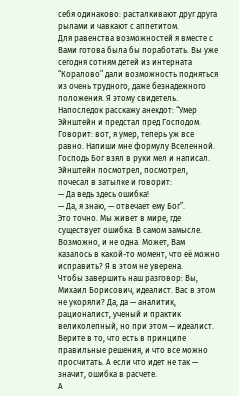себя одинаково: расталкивают друг друга рылами и чавкают с аппетитом.
Для равенства возможностей я вместе с Вами готова была бы поработать. Вы уже сегодня сотням детей из интерната “Коралово” дали возможность подняться из очень трудного, даже безнадежного положения. Я этому свидетель.
Напоследок расскажу анекдот: “Умер Эйнштейн и предстал пред Господом. Говорит: вот, я умер, теперь уж все равно. Напиши мне формулу Вселенной.
Господь Бог взял в руки мел и написал. Эйнштейн посмотрел, посмотрел, почесал в затылке и говорит:
— Да ведь здесь ошибка!
— Да, я знаю, — отвечает ему Бог”.
Это точно. Мы живет в мире, где существует ошибка. В самом замысле. Возможно, и не одна. Может, Вам казалось в какой-то момент, что её можно исправить? Я в этом не уверена.
Чтобы завершить наш разговор: Вы, Михаил Борисович, идеалист. Вас в этом не укоряли? Да, да — аналитик, рационалист, ученый и практик великолепный, но при этом — идеалист. Верите в то, что есть в принципе правильные решения, и что все можно просчитать. А если что идет не так — значит, ошибка в расчете.
А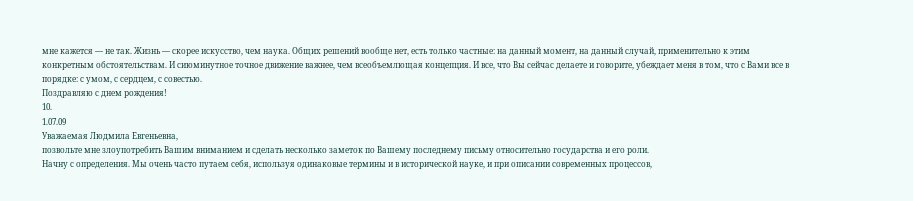мне кажется — не так. Жизнь — скорее искусство, чем наука. Общих решений вообще нет, есть только частные: на данный момент, на данный случай, применительно к этим конкретным обстоятельствам. И сиюминутное точное движение важнее, чем всеобъемлющая концепция. И все, что Вы сейчас делаете и говорите, убеждает меня в том, что с Вами все в порядке: с умом, с сердцем, с совестью.
Поздравляю с днем рождения!
10.
1.07.09
Уважаемая Людмила Евгеньевна,
позвольте мне злоупотребить Вашим вниманием и сделать несколько заметок по Вашему последнему письму относительно государства и его роли.
Начну с определения. Мы очень часто путаем себя, используя одинаковые термины и в исторической науке, и при описании современных процессов,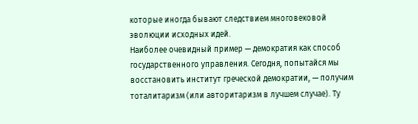которые иногда бывают следствием многовековой эволюции исходных идей.
Наиболее очевидный пример — демократия как способ государственного управления. Сегодня, попытайся мы восстановить институт греческой демократии, — получим тоталитаризм (или авторитаризм в лучшем случае). Ту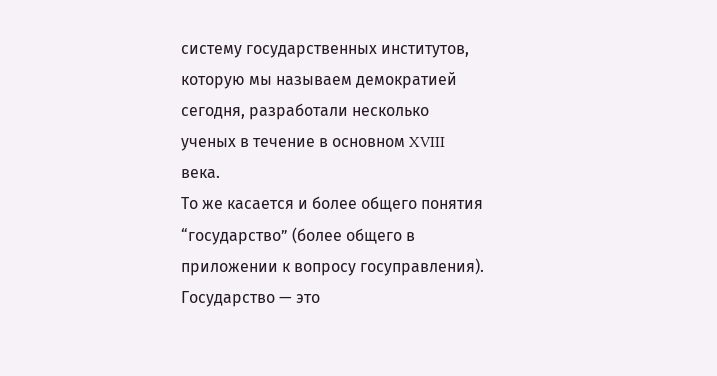систему государственных институтов, которую мы называем демократией сегодня, разработали несколько ученых в течение в основном XVIII века.
То же касается и более общего понятия “государство” (более общего в приложении к вопросу госуправления).
Государство — это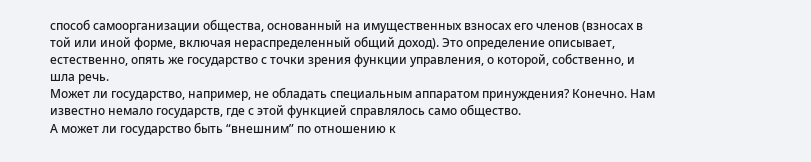способ самоорганизации общества, основанный на имущественных взносах его членов (взносах в той или иной форме, включая нераспределенный общий доход). Это определение описывает, естественно, опять же государство с точки зрения функции управления, о которой, собственно, и шла речь.
Может ли государство, например, не обладать специальным аппаратом принуждения? Конечно. Нам известно немало государств, где с этой функцией справлялось само общество.
А может ли государство быть “внешним” по отношению к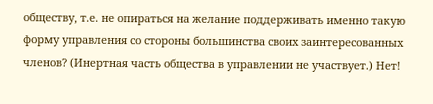обществу, т.е. не опираться на желание поддерживать именно такую форму управления со стороны большинства своих заинтересованных членов? (Инертная часть общества в управлении не участвует.) Нет!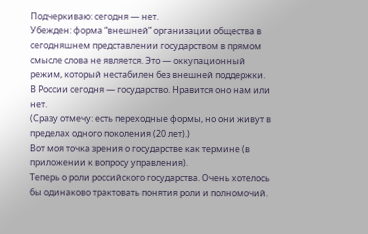Подчеркиваю: сегодня — нет.
Убежден: форма “внешней” организации общества в сегодняшнем представлении государством в прямом смысле слова не является. Это — оккупационный режим, который нестабилен без внешней поддержки.
В России сегодня — государство. Нравится оно нам или нет.
(Сразу отмечу: есть переходные формы, но они живут в пределах одного поколения (20 лет).)
Вот моя точка зрения о государстве как термине (в приложении к вопросу управления).
Теперь о роли российского государства. Очень хотелось бы одинаково трактовать понятия роли и полномочий.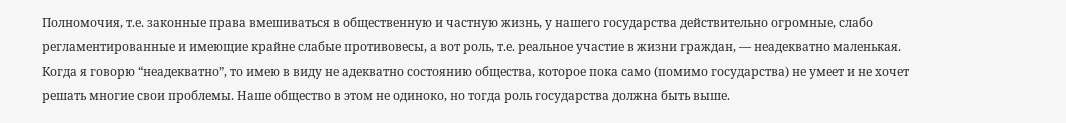Полномочия, т.е. законные права вмешиваться в общественную и частную жизнь, у нашего государства действительно огромные, слабо регламентированные и имеющие крайне слабые противовесы, а вот роль, т.е. реальное участие в жизни граждан, — неадекватно маленькая.
Когда я говорю “неадекватно”, то имею в виду не адекватно состоянию общества, которое пока само (помимо государства) не умеет и не хочет решать многие свои проблемы. Наше общество в этом не одиноко, но тогда роль государства должна быть выше.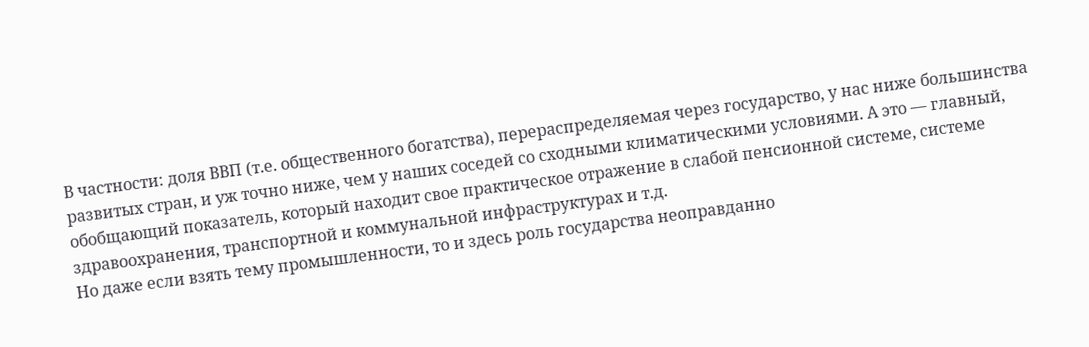В частности: доля ВВП (т.е. общественного богатства), перераспределяемая через государство, у нас ниже большинства развитых стран, и уж точно ниже, чем у наших соседей со сходными климатическими условиями. А это — главный, обобщающий показатель, который находит свое практическое отражение в слабой пенсионной системе, системе здравоохранения, транспортной и коммунальной инфраструктурах и т.д.
Но даже если взять тему промышленности, то и здесь роль государства неоправданно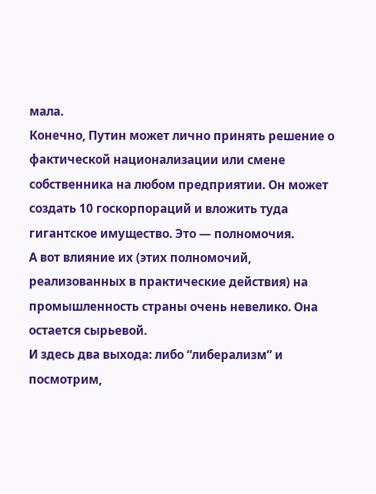мала.
Конечно, Путин может лично принять решение о фактической национализации или смене собственника на любом предприятии. Он может создать 10 госкорпораций и вложить туда гигантское имущество. Это — полномочия.
А вот влияние их (этих полномочий, реализованных в практические действия) на промышленность страны очень невелико. Она остается сырьевой.
И здесь два выхода: либо “либерализм” и посмотрим,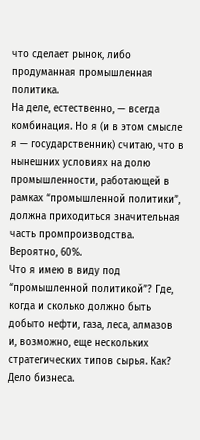что сделает рынок, либо продуманная промышленная политика.
На деле, естественно, — всегда комбинация. Но я (и в этом смысле я — государственник) считаю, что в нынешних условиях на долю промышленности, работающей в рамках “промышленной политики”, должна приходиться значительная часть промпроизводства. Вероятно, 60%.
Что я имею в виду под “промышленной политикой”? Где, когда и сколько должно быть добыто нефти, газа, леса, алмазов и, возможно, еще нескольких стратегических типов сырья. Как? Дело бизнеса.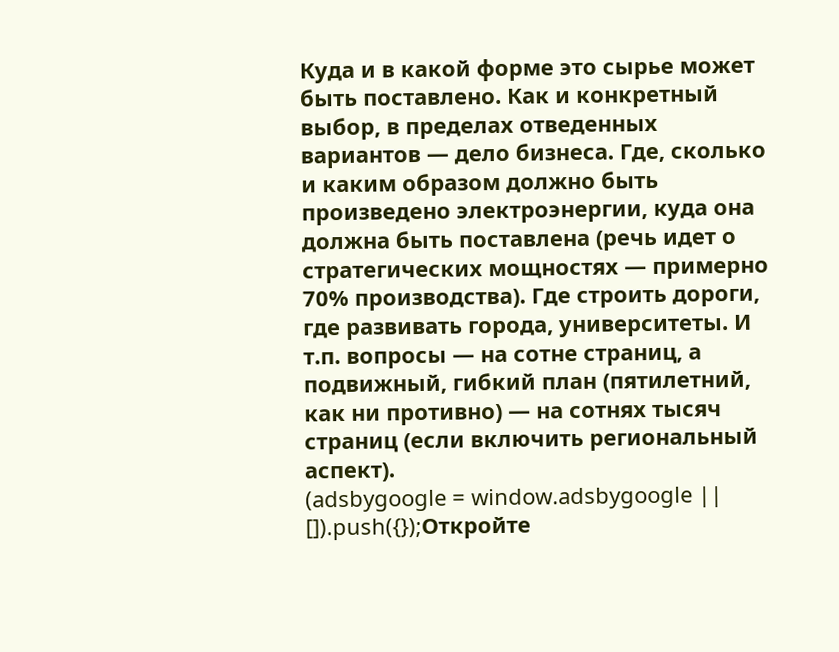Куда и в какой форме это сырье может быть поставлено. Как и конкретный выбор, в пределах отведенных вариантов — дело бизнеса. Где, сколько и каким образом должно быть произведено электроэнергии, куда она должна быть поставлена (речь идет о стратегических мощностях — примерно 70% производства). Где строить дороги, где развивать города, университеты. И т.п. вопросы — на сотне страниц, а подвижный, гибкий план (пятилетний, как ни противно) — на сотнях тысяч страниц (если включить региональный аспект).
(adsbygoogle = window.adsbygoogle || []).push({});Откройте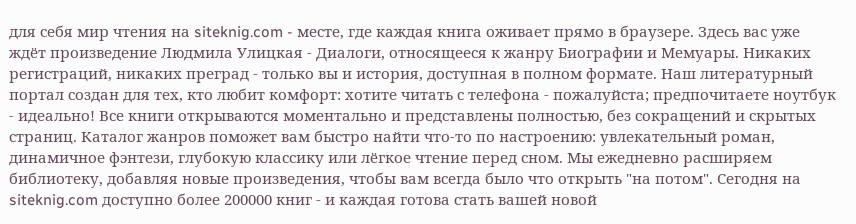для себя мир чтения на siteknig.com - месте, где каждая книга оживает прямо в браузере. Здесь вас уже ждёт произведение Людмила Улицкая - Диалоги, относящееся к жанру Биографии и Мемуары. Никаких регистраций, никаких преград - только вы и история, доступная в полном формате. Наш литературный портал создан для тех, кто любит комфорт: хотите читать с телефона - пожалуйста; предпочитаете ноутбук - идеально! Все книги открываются моментально и представлены полностью, без сокращений и скрытых страниц. Каталог жанров поможет вам быстро найти что-то по настроению: увлекательный роман, динамичное фэнтези, глубокую классику или лёгкое чтение перед сном. Мы ежедневно расширяем библиотеку, добавляя новые произведения, чтобы вам всегда было что открыть "на потом". Сегодня на siteknig.com доступно более 200000 книг - и каждая готова стать вашей новой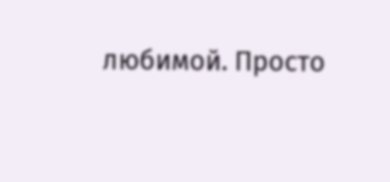любимой. Просто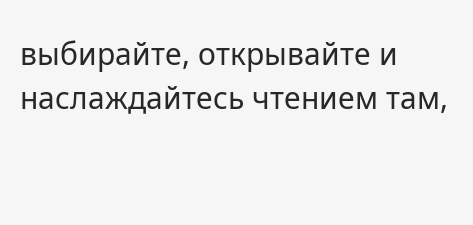выбирайте, открывайте и наслаждайтесь чтением там,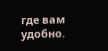где вам удобно.